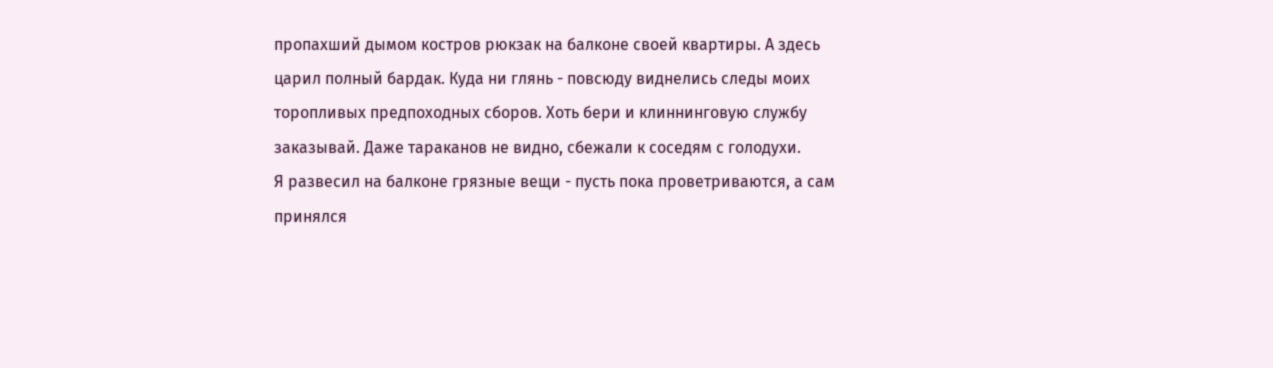пропахший дымом костров рюкзак на балконе своей квартиры. А здесь царил полный бардак. Куда ни глянь - повсюду виднелись следы моих торопливых предпоходных сборов. Хоть бери и клиннинговую службу заказывай. Даже тараканов не видно, сбежали к соседям с голодухи.
Я развесил на балконе грязные вещи - пусть пока проветриваются, а сам принялся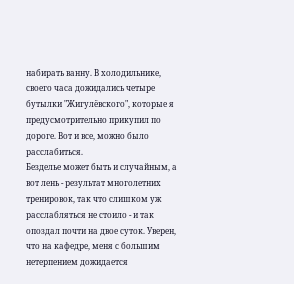набирать ванну. В холодильнике, своего часа дожидались четыре бутылки "Жигулёвского", которые я предусмотрительно прикупил по дороге. Вот и все, можно было расслабиться.
Безделье может быть и случайным, а вот лень - результат многолетних тренировок, так что слишком уж расслабляться не стоило - и так опоздал почти на двое суток. Уверен, что на кафедре, меня с большим нетерпением дожидается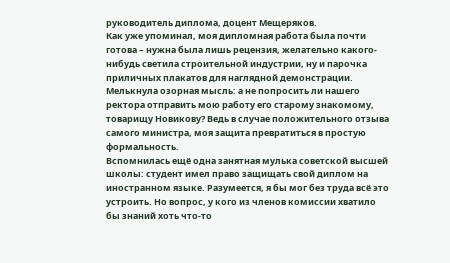руководитель диплома, доцент Мещеряков.
Как уже упоминал, моя дипломная работа была почти готова – нужна была лишь рецензия, желательно какого-нибудь светила строительной индустрии, ну и парочка приличных плакатов для наглядной демонстрации. Мелькнула озорная мысль: а не попросить ли нашего ректора отправить мою работу его старому знакомому, товарищу Новикову? Ведь в случае положительного отзыва самого министра, моя защита превратиться в простую формальность.
Вспомнилась ещё одна занятная мулька советской высшей школы: студент имел право защищать свой диплом на иностранном языке. Разумеется, я бы мог без труда всё это устроить. Но вопрос, у кого из членов комиссии хватило бы знаний хоть что-то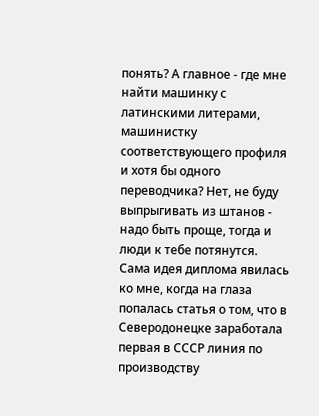понять? А главное - где мне найти машинку с латинскими литерами, машинистку соответствующего профиля и хотя бы одного переводчика? Нет, не буду выпрыгивать из штанов - надо быть проще, тогда и люди к тебе потянутся.
Сама идея диплома явилась ко мне, когда на глаза попалась статья о том, что в Северодонецке заработала первая в СССР линия по производству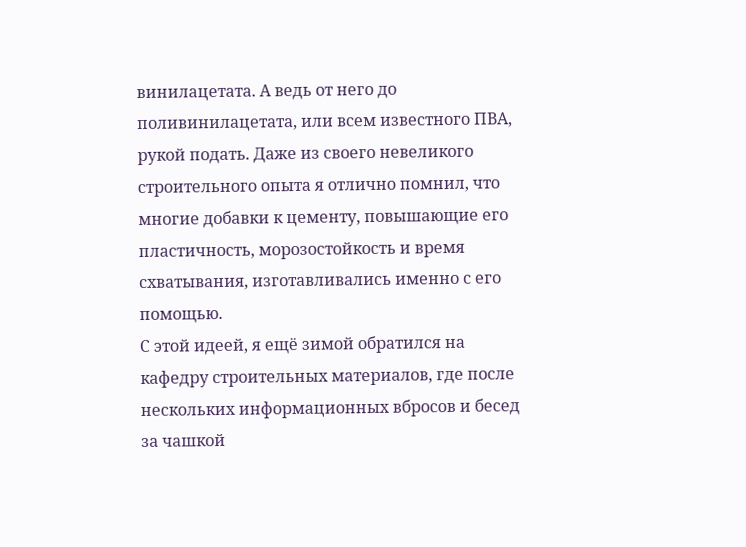винилацетата. А ведь от него до поливинилацетата, или всем известного ПВА, рукой подать. Даже из своего невеликого строительного опыта я отлично помнил, что многие добавки к цементу, повышающие его пластичность, морозостойкость и время схватывания, изготавливались именно с его помощью.
С этой идеей, я ещё зимой обратился на кафедру строительных материалов, где после нескольких информационных вбросов и бесед за чашкой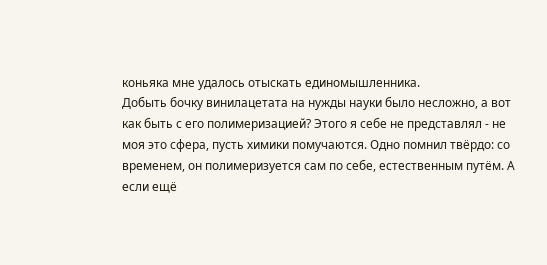коньяка мне удалось отыскать единомышленника.
Добыть бочку винилацетата на нужды науки было несложно, а вот как быть с его полимеризацией? Этого я себе не представлял - не моя это сфера, пусть химики помучаются. Одно помнил твёрдо: со временем, он полимеризуется сам по себе, естественным путём. А если ещё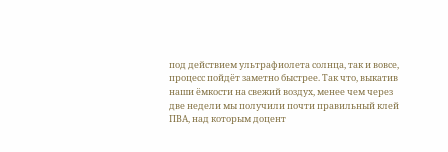под действием ультрафиолета солнца, так и вовсе, процесс пойдёт заметно быстрее. Так что, выкатив наши ёмкости на свежий воздух, менее чем через две недели мы получили почти правильный клей ПВА, над которым доцент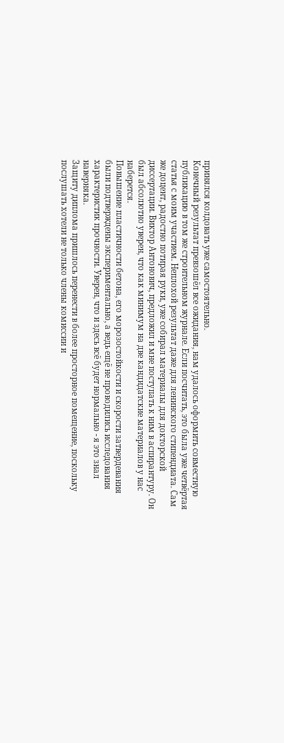принялся колдовать уже самостоятельно.
Конечный результат превзошёл все ожидания, нам удалось оформить совместную публикацию в том же строительном журнале. Если посчитать, это была уже четвёртая статья с моим участием. Неплохой результат даже для ленинского стипендиата. Сам же доцент, радостно потирая руки, уже собирал материалы для докторской диссертации. Виктор Антонович, предложил и мне поступать к ним в аспирантуру. Он был абсолютно уверен, что как минимум на две кандидатские материалов у нас наберется.
Повышение пластичности бетона, его морозостойкости и скорости затвердевания были подтверждены экспериментально, а ведь ещё не проводились исследования характеристик прочности. Уверен, что и здесь всё будет нормально - я это знал наверняка.
Защиту диплома пришлось перенести в более просторное помещение, поскольку послушать хотели не только члены комиссии и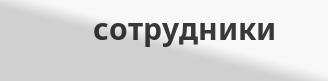сотрудники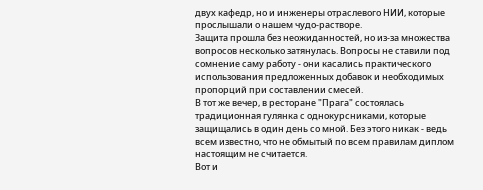двух кафедр, но и инженеры отраслевого НИИ, которые прослышали о нашем чудо-растворе.
Защита прошла без неожиданностей, но из-за множества вопросов несколько затянулась. Вопросы не ставили под сомнение саму работу - они касались практического использования предложенных добавок и необходимых пропорций при составлении смесей.
В тот же вечер, в ресторане "Прага" состоялась традиционная гулянка с однокурсниками, которые защищались в один день со мной. Без этого никак - ведь всем известно, что не обмытый по всем правилам диплом настоящим не считается.
Вот и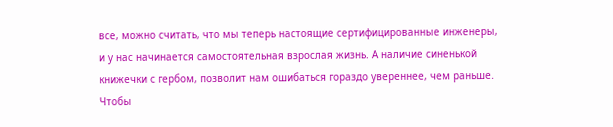все, можно считать, что мы теперь настоящие сертифицированные инженеры, и у нас начинается самостоятельная взрослая жизнь. А наличие синенькой книжечки с гербом, позволит нам ошибаться гораздо увереннее, чем раньше.
Чтобы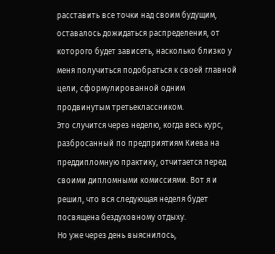расставить все точки над своим будущим, оставалось дожидаться распределения, от которого будет зависеть, насколько близко у меня получиться подобраться к своей главной цели, сформулированной одним продвинутым третьеклассником.
Это случится через неделю, когда весь курс, разбросанный по предприятиям Киева на преддипломную практику, отчитается перед своими дипломными комиссиями. Вот я и решил, что вся следующая неделя будет посвящена бездуховному отдыху.
Но уже через день выяснилось,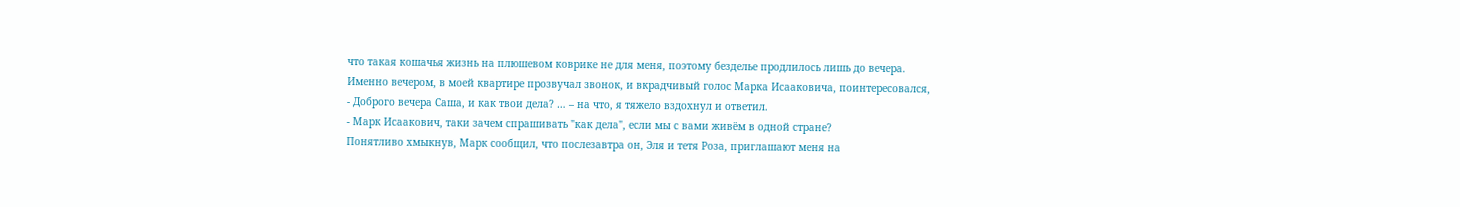что такая кошачья жизнь на плюшевом коврике не для меня, поэтому безделье продлилось лишь до вечера. Именно вечером, в моей квартире прозвучал звонок, и вкрадчивый голос Марка Исааковича, поинтересовался,
- Доброго вечера Саша, и как твои дела? … – на что, я тяжело вздохнул и ответил.
- Марк Исаакович, таки зачем спрашивать "как дела", если мы с вами живём в одной стране?
Понятливо хмыкнув, Марк сообщил, что послезавтра он, Эля и тетя Роза, приглашают меня на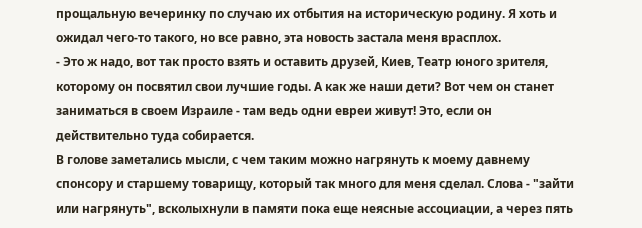прощальную вечеринку по случаю их отбытия на историческую родину. Я хоть и ожидал чего-то такого, но все равно, эта новость застала меня врасплох.
- Это ж надо, вот так просто взять и оставить друзей, Киев, Театр юного зрителя, которому он посвятил свои лучшие годы. А как же наши дети? Вот чем он станет заниматься в своем Израиле - там ведь одни евреи живут! Это, если он действительно туда собирается.
В голове заметались мысли, с чем таким можно нагрянуть к моему давнему спонсору и старшему товарищу, который так много для меня сделал. Слова - "зайти или нагрянуть", всколыхнули в памяти пока еще неясные ассоциации, а через пять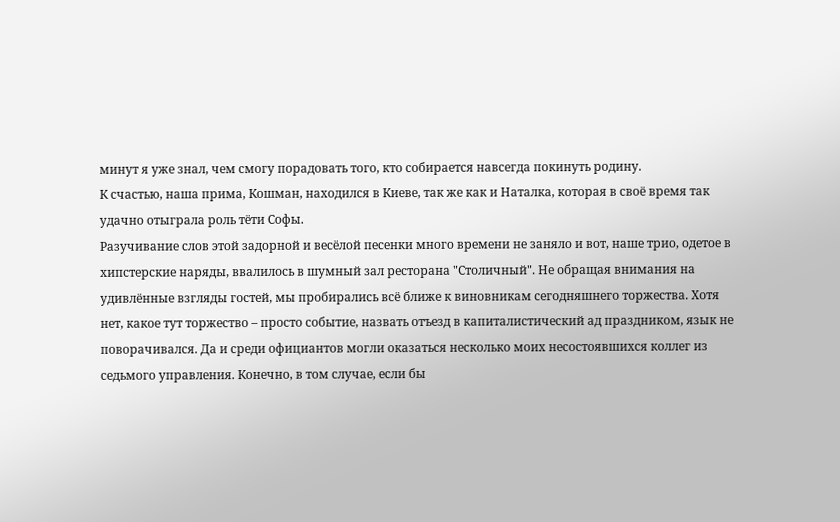минут я уже знал, чем смогу порадовать того, кто собирается навсегда покинуть родину.
К счастью, наша прима, Кошман, находился в Киеве, так же как и Наталка, которая в своё время так удачно отыграла роль тёти Софы.
Разучивание слов этой задорной и весёлой песенки много времени не заняло и вот, наше трио, одетое в хипстерские наряды, ввалилось в шумный зал ресторана "Столичный". Не обращая внимания на удивлённые взгляды гостей, мы пробирались всё ближе к виновникам сегодняшнего торжества. Хотя нет, какое тут торжество – просто событие, назвать отъезд в капиталистический ад праздником, язык не поворачивался. Да и среди официантов могли оказаться несколько моих несостоявшихся коллег из седьмого управления. Конечно, в том случае, если бы